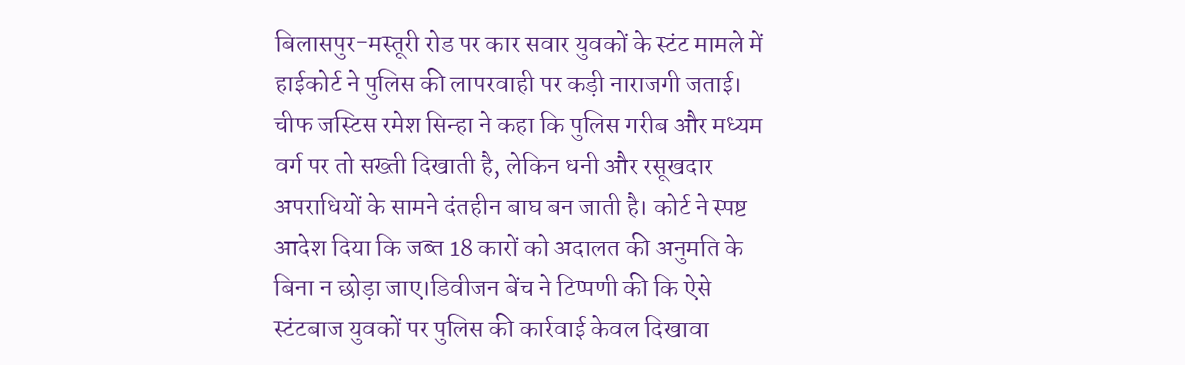बिलासपुर-मस्तूरी रोड पर कार सवार युवकों के स्टंट मामले में हाईकोर्ट ने पुलिस की लापरवाही पर कड़ी नाराजगी जताई। चीफ जस्टिस रमेश सिन्हा ने कहा कि पुलिस गरीब और मध्यम वर्ग पर तो सख्ती दिखाती है, लेकिन धनी और रसूखदार अपराधियों के सामने दंतहीन बाघ बन जाती है। कोर्ट ने स्पष्ट आदेश दिया कि जब्त 18 कारों को अदालत की अनुमति के बिना न छोड़ा जाए।डिवीजन बेंच ने टिप्पणी की कि ऐसे स्टंटबाज युवकों पर पुलिस की कार्रवाई केवल दिखावा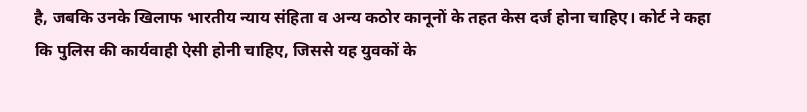है, जबकि उनके खिलाफ भारतीय न्याय संहिता व अन्य कठोर कानूनों के तहत केस दर्ज होना चाहिए। कोर्ट ने कहा कि पुलिस की कार्यवाही ऐसी होनी चाहिए, जिससे यह युवकों के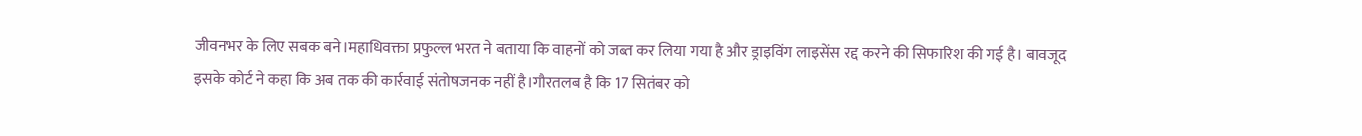जीवनभर के लिए सबक बने।महाधिवक्ता प्रफुल्ल भरत ने बताया कि वाहनों को जब्त कर लिया गया है और ड्राइविंग लाइसेंस रद्द करने की सिफारिश की गई है। बावजूद इसके कोर्ट ने कहा कि अब तक की कार्रवाई संतोषजनक नहीं है।गौरतलब है कि 17 सितंबर को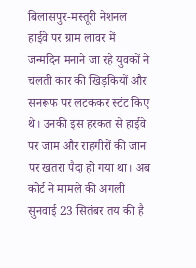बिलासपुर-मस्तूरी नेशनल हाईवे पर ग्राम लावर में जन्मदिन मनाने जा रहे युवकों ने चलती कार की खिड़कियों और सनरूफ पर लटककर स्टंट किए थे। उनकी इस हरकत से हाईवे पर जाम और राहगीरों की जान पर खतरा पैदा हो गया था। अब कोर्ट ने मामले की अगली सुनवाई 23 सितंबर तय की है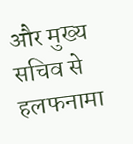और मुख्य सचिव से हलफनामा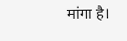मांगा है।